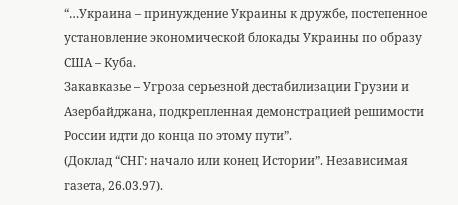“…Украина – принуждение Украины к дружбе, постепенное установление экономической блокады Украины по образу США – Куба.
Закавказье – Угроза серьезной дестабилизации Грузии и Азербайджана, подкрепленная демонстрацией решимости России идти до конца по этому пути”.
(Доклад “СНГ: начало или конец Истории”. Независимая газета, 26.03.97).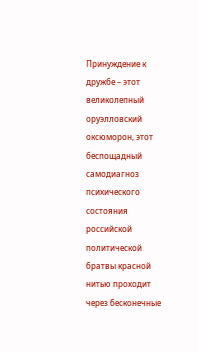Принуждение к дружбе – этот великолепный оруэлловский оксюморон, этот беспощадный самодиагноз психического состояния российской политической братвы красной нитью проходит через бесконечные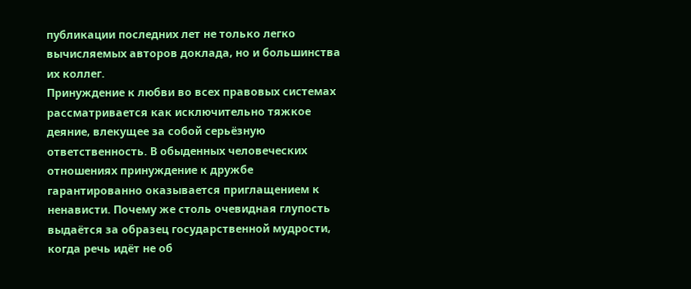публикации последних лет не только легко вычисляемых авторов доклада, но и большинства их коллег.
Принуждение к любви во всех правовых системах рассматривается как исключительно тяжкое деяние, влекущее за собой серьёзную ответственность. В обыденных человеческих отношениях принуждение к дружбе гарантированно оказывается приглащением к ненависти. Почему же столь очевидная глупость выдаётся за образец государственной мудрости, когда речь идёт не об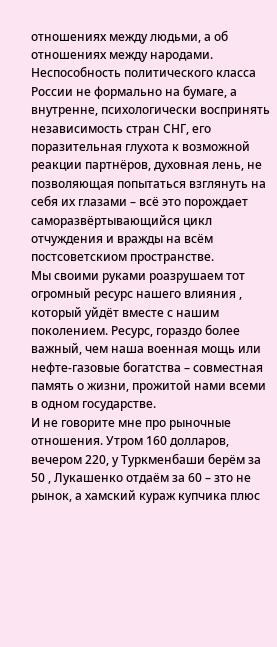отношениях между людьми, а об отношениях между народами.
Неспособность политического класса России не формально на бумаге, а внутренне, психологически воспринять независимость стран СНГ, его поразительная глухота к возможной реакции партнёров, духовная лень, не позволяющая попытаться взглянуть на себя их глазами – всё это порождает саморазвёртывающийся цикл отчуждения и вражды на всём постсоветскиом пространстве.
Мы своими руками роазрушаем тот огромный ресурс нашего влияния , который уйдёт вместе с нашим поколением. Ресурс, гораздо более важный, чем наша военная мощь или нефте-газовые богатства – совместная память о жизни, прожитой нами всеми в одном государстве.
И не говорите мне про рыночные отношения. Утром 160 долларов, вечером 220, у Туркменбаши берём за 50 , Лукашенко отдаём за 60 – зто не рынок, а хамский кураж купчика плюс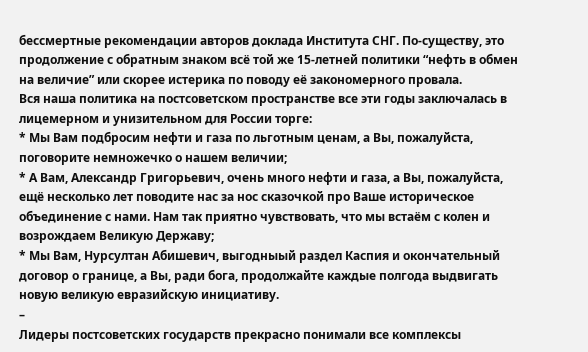бессмертные рекомендации авторов доклада Института СНГ. По-существу, это продолжение с обратным знаком всё той же 15-летней политики “нефть в обмен на величие” или скорее истерика по поводу её закономерного провала.
Вся наша политика на постсоветском пространстве все эти годы заключалась в лицемерном и унизительном для России торге:
* Мы Вам подбросим нефти и газа по льготным ценам, а Вы, пожалуйста, поговорите немножечко о нашем величии;
* А Вам, Александр Григорьевич, очень много нефти и газа, а Вы, пожалуйста, ещё несколько лет поводите нас за нос сказочкой про Ваше историческое объединение с нами. Нам так приятно чувствовать, что мы встаём с колен и возрождаем Великую Державу;
* Мы Вам, Нурсултан Абишевич, выгодныый раздел Каспия и окончательный договор о границе, а Вы, ради бога, продолжайте каждые полгода выдвигать новую великую евразийскую инициативу.
–
Лидеры постсоветских государств прекрасно понимали все комплексы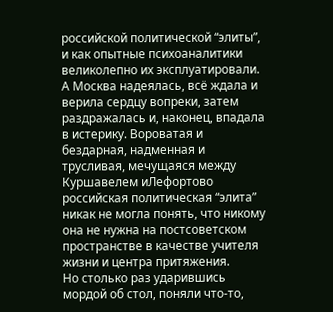российской политической “элиты”, и как опытные психоаналитики великолепно их эксплуатировали.
А Москва надеялась, всё ждала и верила сердцу вопреки, затем раздражалась и, наконец, впадала в истерику. Вороватая и бездарная, надменная и трусливая, мечущаяся между Куршавелем иЛефортово российская политическая “элита” никак не могла понять, что никому она не нужна на постсоветском пространстве в качестве учителя жизни и центра притяжения.
Но столько раз ударившись мордой об стол, поняли что-то,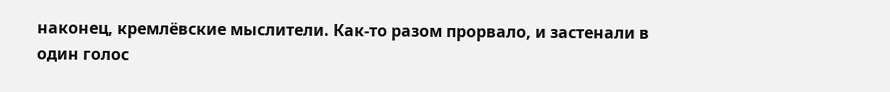наконец, кремлёвские мыслители. Как-то разом прорвало, и застенали в один голос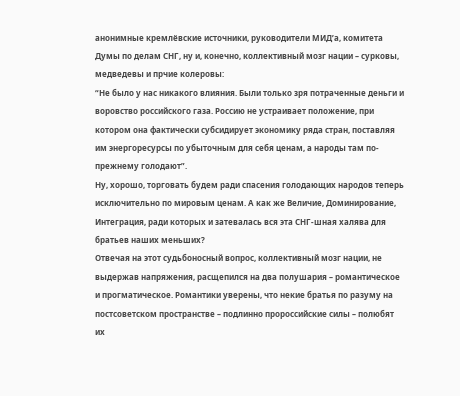анонимные кремлёвские источники, руководители МИД’а, комитета Думы по делам СНГ, ну и, конечно, коллективный мозг нации – сурковы, медведевы и прчие колеровы:
“Не было у нас никакого влияния. Были только зря потраченные деньги и воровство российского газа. Россию не устраивает положение, при котором она фактически субсидирует экономику ряда стран, поставляя им энергоресурсы по убыточным для себя ценам, а народы там по-прежнему голодают”.
Ну, хорошо, торговать будем ради спасения голодающих народов теперь исключительно по мировым ценам. А как же Величие, Доминирование, Интеграция, ради которых и затевалась вся эта СНГ-шная халява для братьев наших меньших?
Отвечая на этот судьбоносный вопрос, коллективный мозг нации, не выдержав напряжения, расщепился на два полушария – романтическое и прогматическое. Романтики уверены, что некие братья по разуму на постсоветском пространстве – подлинно пророссийские силы – полюбят их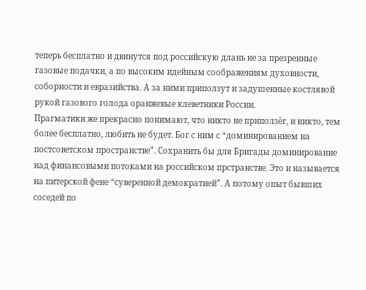теперь бесплатно и двинутся под российскую длань не за презренные газовые подачки, а по высоким идейным соображениям духовности, соборности и евразийства. А за ними приползут и задушенные костлявой рукой газового голода оранжевые клеветники России.
Прагматики же прекрасно понимают, что никто не приползёг, и никто, тем более бесплатно, любить не будет. Бог с ним с “доминированием на постсоветском пространстве”. Сохранить бы для Бригады доминирование над финансовыми потоками на российском прстранстве. Это и называется на питерской фене “суверенной демократией”. А потому опыт бывших соседей по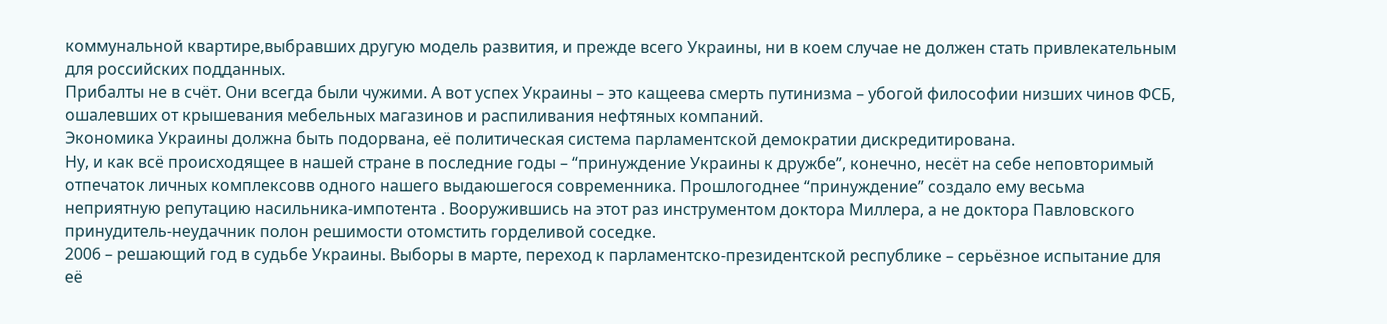коммунальной квартире,выбравших другую модель развития, и прежде всего Украины, ни в коем случае не должен стать привлекательным для российских подданных.
Прибалты не в счёт. Они всегда были чужими. А вот успех Украины – это кащеева смерть путинизма – убогой философии низших чинов ФСБ, ошалевших от крышевания мебельных магазинов и распиливания нефтяных компаний.
Экономика Украины должна быть подорвана, её политическая система парламентской демократии дискредитирована.
Ну, и как всё происходящее в нашей стране в последние годы – “принуждение Украины к дружбе”, конечно, несёт на себе неповторимый отпечаток личных комплексовв одного нашего выдаюшегося современника. Прошлогоднее “принуждение” создало ему весьма неприятную репутацию насильника-импотента . Вооружившись на этот раз инструментом доктора Миллера, а не доктора Павловского принудитель-неудачник полон решимости отомстить горделивой соседке.
2006 – решающий год в судьбе Украины. Выборы в марте, переход к парламентско-президентской республике – серьёзное испытание для её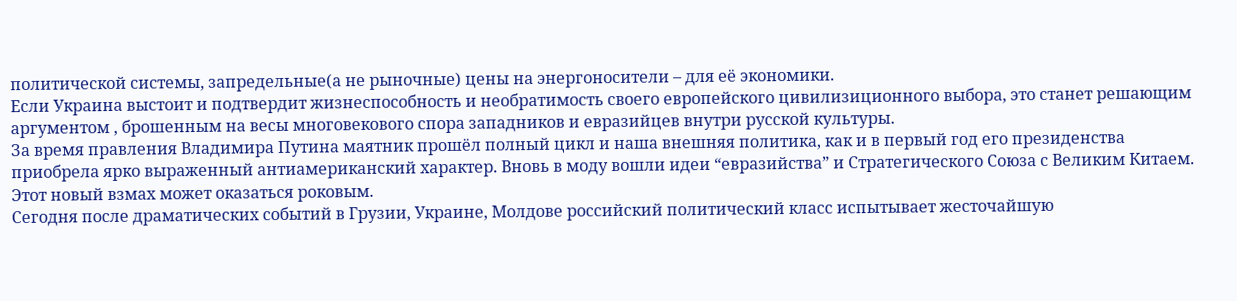политической системы, запредельные(а не рыночные) цены на энергоносители – для её экономики.
Если Украина выстоит и подтвердит жизнеспособность и необратимость своего европейского цивилизиционного выбора, это станет решающим аргументом , брошенным на весы многовекового спора западников и евразийцев внутри русской культуры.
За время правления Владимира Путина маятник прошёл полный цикл и наша внешняя политика, как и в первый год его президенства приобрела ярко выраженный антиамериканский характер. Вновь в моду вошли идеи “евразийства” и Стратегического Союза с Великим Китаем. Этот новый взмах может оказаться роковым.
Сегодня после драматических событий в Грузии, Украине, Молдове российский политический класс испытывает жесточайшую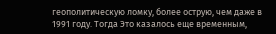геополитическую ломку, более острую, чем даже в 1991 году. Тогда Это казалось еще временным,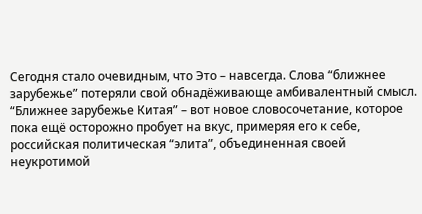Сегодня стало очевидным, что Это – навсегда. Слова “ближнее зарубежье” потеряли свой обнадёживающе амбивалентный смысл.
“Ближнее зарубежье Китая” – вот новое словосочетание, которое пока ещё осторожно пробует на вкус, примеряя его к себе, российская политическая “элита”, объединенная своей неукротимой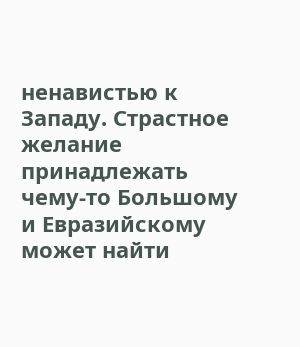ненавистью к Западу. Страстное желание принадлежать чему-то Большому и Евразийскому может найти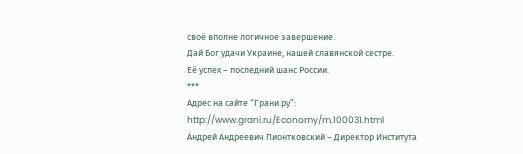своё вполне логичное завершение.
Дай Бог удачи Украине, нашей славянской сестре.
Её успех – последний шанс России.
***
Адрес на сайте “Грани.ру”:
http://www.grani.ru/Economy/m.100031.html
Андрей Андреевич Пионтковский – Директор Института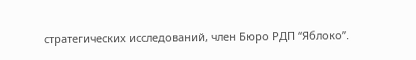стратегических исследований, член Бюро РДП “Яблоко”.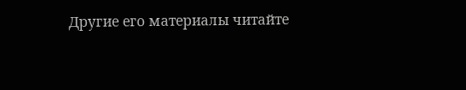Другие его материалы читайте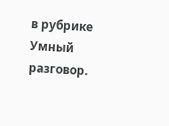в рубрике Умный разговор.